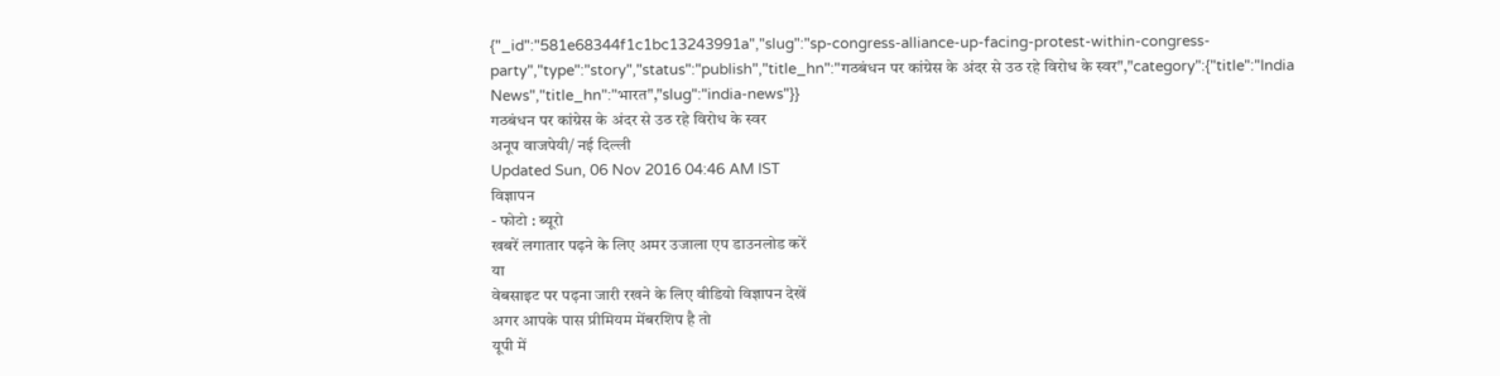{"_id":"581e68344f1c1bc13243991a","slug":"sp-congress-alliance-up-facing-protest-within-congress-party","type":"story","status":"publish","title_hn":"गठबंधन पर कांग्रेस के अंदर से उठ रहे विरोध के स्वर","category":{"title":"India News","title_hn":"भारत","slug":"india-news"}}
गठबंधन पर कांग्रेस के अंदर से उठ रहे विरोध के स्वर
अनूप वाजपेयी/ नई दिल्ली
Updated Sun, 06 Nov 2016 04:46 AM IST
विज्ञापन
- फोटो : ब्यूरो
खबरें लगातार पढ़ने के लिए अमर उजाला एप डाउनलोड करें
या
वेबसाइट पर पढ़ना जारी रखने के लिए वीडियो विज्ञापन देखें
अगर आपके पास प्रीमियम मेंबरशिप है तो
यूपी में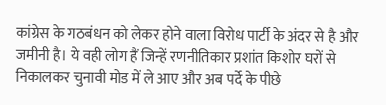कांग्रेस के गठबंधन को लेकर होने वाला विरोध पार्टी के अंदर से है और जमीनी है। ये वही लोग हैं जिन्हें रणनीतिकार प्रशांत किशोर घरों से निकालकर चुनावी मोड में ले आए और अब पर्दे के पीछे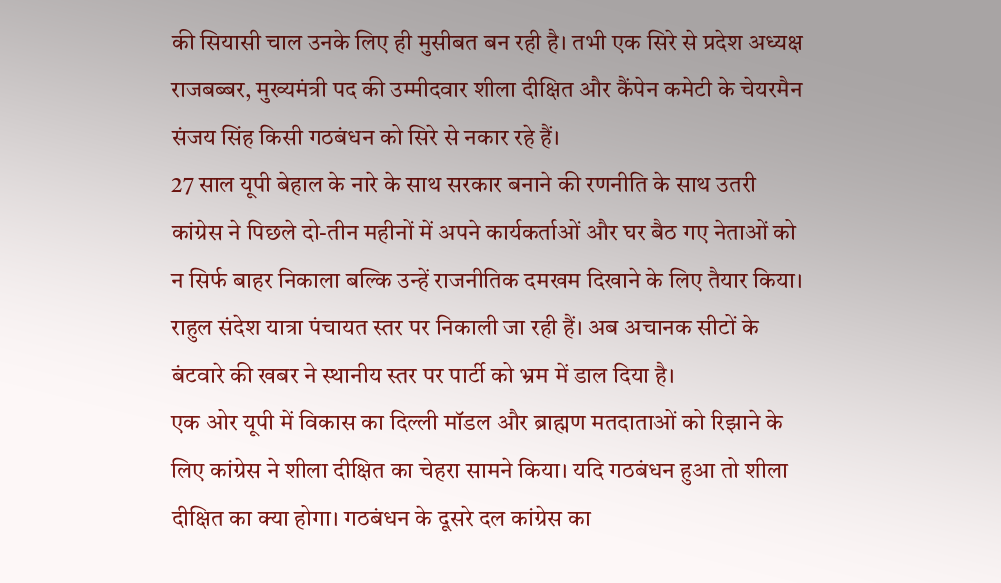की सियासी चाल उनके लिए ही मुसीबत बन रही है। तभी एक सिरे से प्रदेश अध्यक्ष राजबब्बर, मुख्यमंत्री पद की उम्मीदवार शीला दीक्षित और कैंपेन कमेटी के चेयरमैन संजय सिंह किसी गठबंधन को सिरे से नकार रहे हैं।
27 साल यूपी बेहाल के नारे के साथ सरकार बनाने की रणनीति के साथ उतरी कांग्रेस ने पिछले दो-तीन महीनों में अपने कार्यकर्ताओं और घर बैठ गए नेताओं को न सिर्फ बाहर निकाला बल्कि उन्हें राजनीतिक दमखम दिखाने के लिए तैयार किया। राहुल संदेश यात्रा पंचायत स्तर पर निकाली जा रही हैं। अब अचानक सीटों के बंटवारे की खबर ने स्थानीय स्तर पर पार्टी को भ्रम में डाल दिया है।
एक ओर यूपी में विकास का दिल्ली मॉडल और ब्राह्मण मतदाताओं को रिझाने के लिए कांग्रेस ने शीला दीक्षित का चेहरा सामने किया। यदि गठबंधन हुआ तो शीला दीक्षित का क्या होगा। गठबंधन के दूसरे दल कांग्रेस का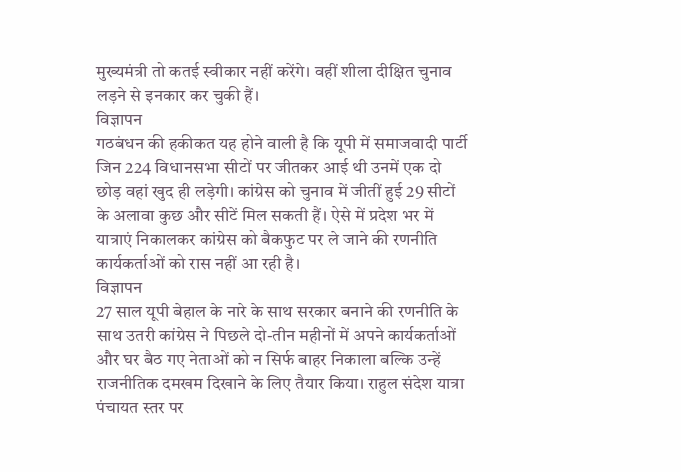मुख्यमंत्री तो कतई स्वीकार नहीं करेंगे। वहीं शीला दीक्षित चुनाव लड़ने से इनकार कर चुकी हैं।
विज्ञापन
गठबंधन की हकीकत यह होने वाली है कि यूपी में समाजवादी पार्टी जिन 224 विधानसभा सीटों पर जीतकर आई थी उनमें एक दो छोड़ वहां खुद ही लड़ेगी। कांग्रेस को चुनाव में जीतीं हुई 29 सीटों के अलावा कुछ और सीटें मिल सकती हैं। ऐसे में प्रदेश भर में यात्राएं निकालकर कांग्रेस को बैकफुट पर ले जाने की रणनीति कार्यकर्ताओं को रास नहीं आ रही है।
विज्ञापन
27 साल यूपी बेहाल के नारे के साथ सरकार बनाने की रणनीति के साथ उतरी कांग्रेस ने पिछले दो-तीन महीनों में अपने कार्यकर्ताओं और घर बैठ गए नेताओं को न सिर्फ बाहर निकाला बल्कि उन्हें राजनीतिक दमखम दिखाने के लिए तैयार किया। राहुल संदेश यात्रा पंचायत स्तर पर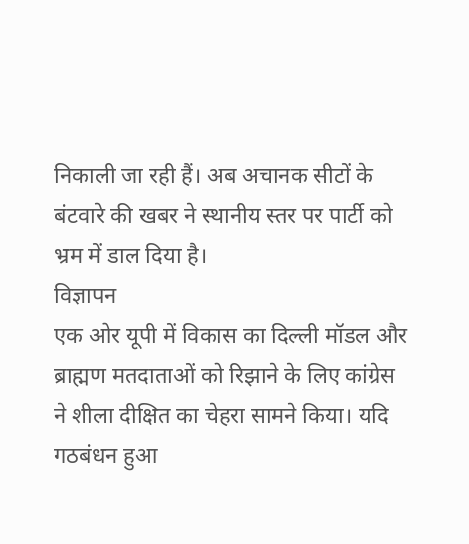निकाली जा रही हैं। अब अचानक सीटों के बंटवारे की खबर ने स्थानीय स्तर पर पार्टी को भ्रम में डाल दिया है।
विज्ञापन
एक ओर यूपी में विकास का दिल्ली मॉडल और ब्राह्मण मतदाताओं को रिझाने के लिए कांग्रेस ने शीला दीक्षित का चेहरा सामने किया। यदि गठबंधन हुआ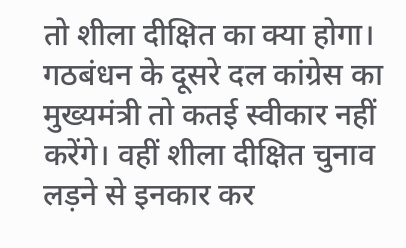तो शीला दीक्षित का क्या होगा। गठबंधन के दूसरे दल कांग्रेस का मुख्यमंत्री तो कतई स्वीकार नहीं करेंगे। वहीं शीला दीक्षित चुनाव लड़ने से इनकार कर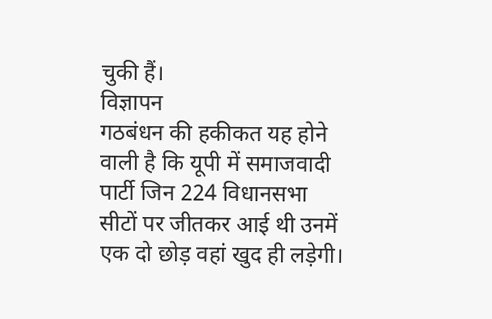चुकी हैं।
विज्ञापन
गठबंधन की हकीकत यह होने वाली है कि यूपी में समाजवादी पार्टी जिन 224 विधानसभा सीटों पर जीतकर आई थी उनमें एक दो छोड़ वहां खुद ही लड़ेगी।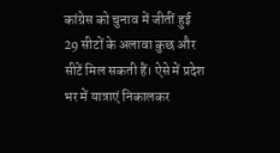कांग्रेस को चुनाव में जीतीं हुई 29 सीटों के अलावा कुछ और सीटें मिल सकती हैं। ऐसे में प्रदेश भर में यात्राएं निकालकर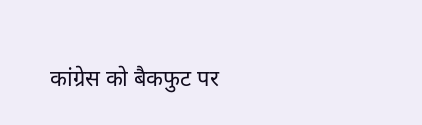कांग्रेस को बैकफुट पर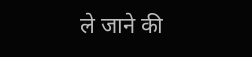ले जाने की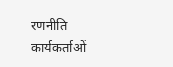रणनीति कार्यकर्ताओं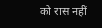को रास नहीं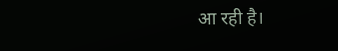आ रही है।